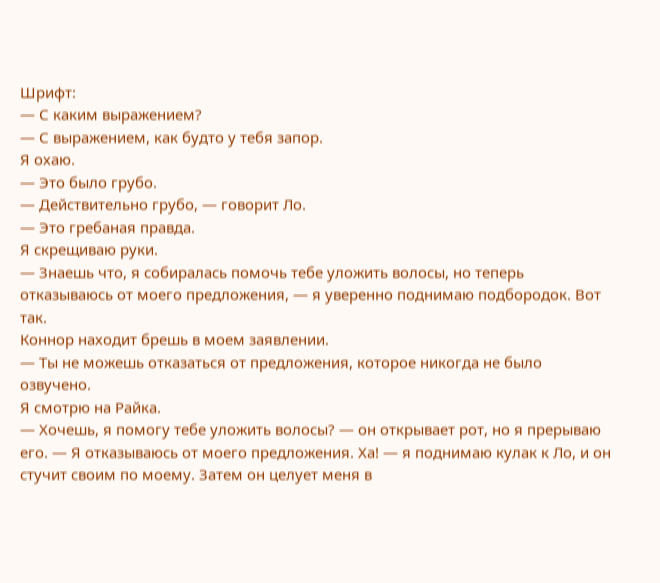Шрифт:
— С каким выражением?
— С выражением, как будто у тебя запор.
Я охаю.
— Это было грубо.
— Действительно грубо, — говорит Ло.
— Это гребаная правда.
Я скрещиваю руки.
— Знаешь что, я собиралась помочь тебе уложить волосы, но теперь отказываюсь от моего предложения, — я уверенно поднимаю подбородок. Вот так.
Коннор находит брешь в моем заявлении.
— Ты не можешь отказаться от предложения, которое никогда не было озвучено.
Я смотрю на Райка.
— Хочешь, я помогу тебе уложить волосы? — он открывает рот, но я прерываю его. — Я отказываюсь от моего предложения. Ха! — я поднимаю кулак к Ло, и он стучит своим по моему. Затем он целует меня в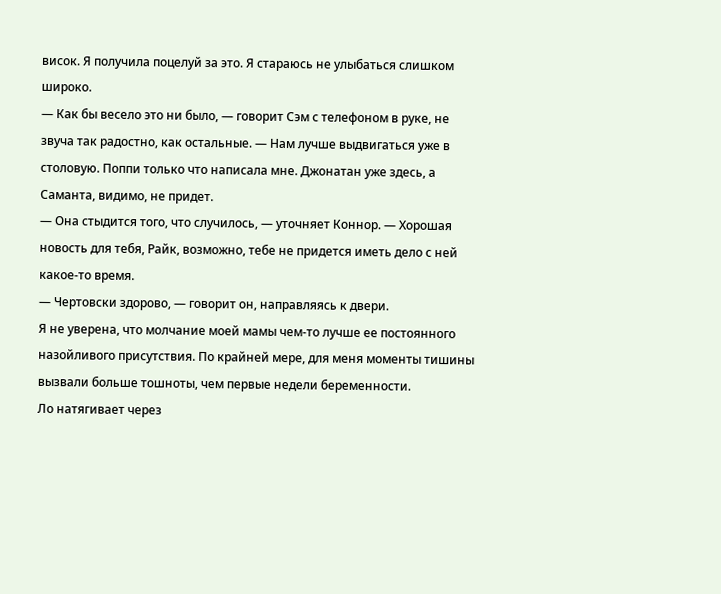висок. Я получила поцелуй за это. Я стараюсь не улыбаться слишком широко.
— Как бы весело это ни было, — говорит Сэм с телефоном в руке, не звуча так радостно, как остальные. — Нам лучше выдвигаться уже в столовую. Поппи только что написала мне. Джонатан уже здесь, а Саманта, видимо, не придет.
— Она стыдится того, что случилось, — уточняет Коннор. — Хорошая новость для тебя, Райк, возможно, тебе не придется иметь дело с ней какое-то время.
— Чертовски здорово, — говорит он, направляясь к двери.
Я не уверена, что молчание моей мамы чем-то лучше ее постоянного назойливого присутствия. По крайней мере, для меня моменты тишины вызвали больше тошноты, чем первые недели беременности.
Ло натягивает через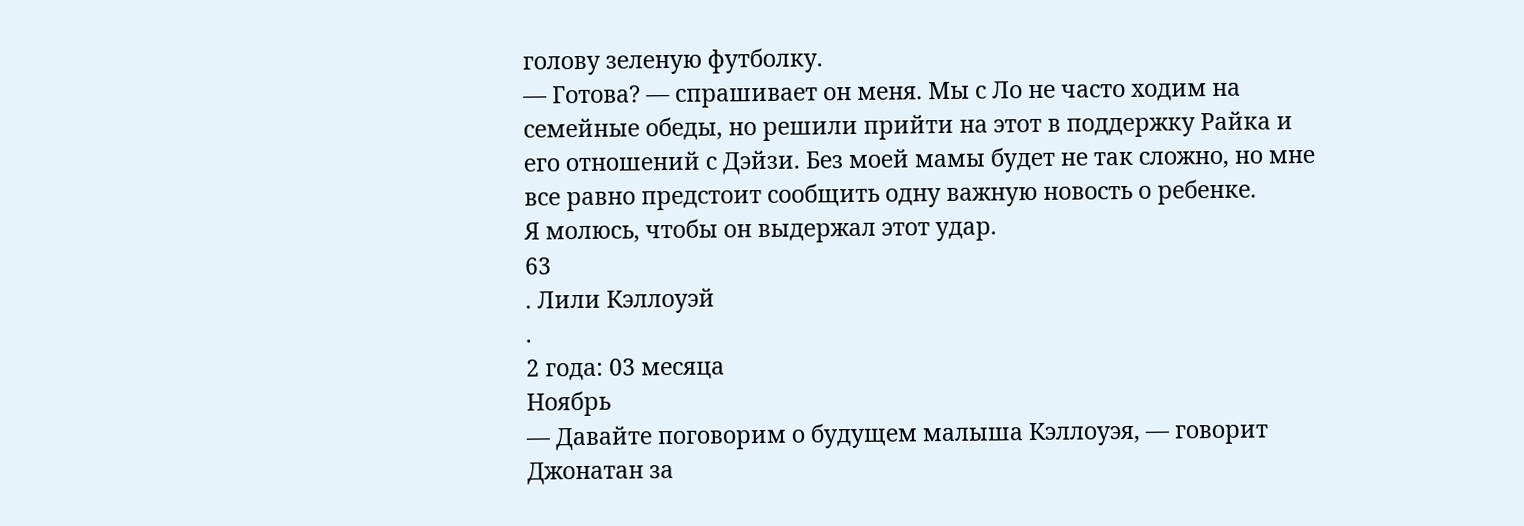голову зеленую футболку.
— Готова? — спрашивает он меня. Мы с Ло не часто ходим на семейные обеды, но решили прийти на этот в поддержку Райка и его отношений с Дэйзи. Без моей мамы будет не так сложно, но мне все равно предстоит сообщить одну важную новость о ребенке.
Я молюсь, чтобы он выдержал этот удар.
63
. Лили Кэллоуэй
.
2 года: 03 месяца
Ноябрь
— Давайте поговорим о будущем малыша Кэллоуэя, — говорит Джонатан за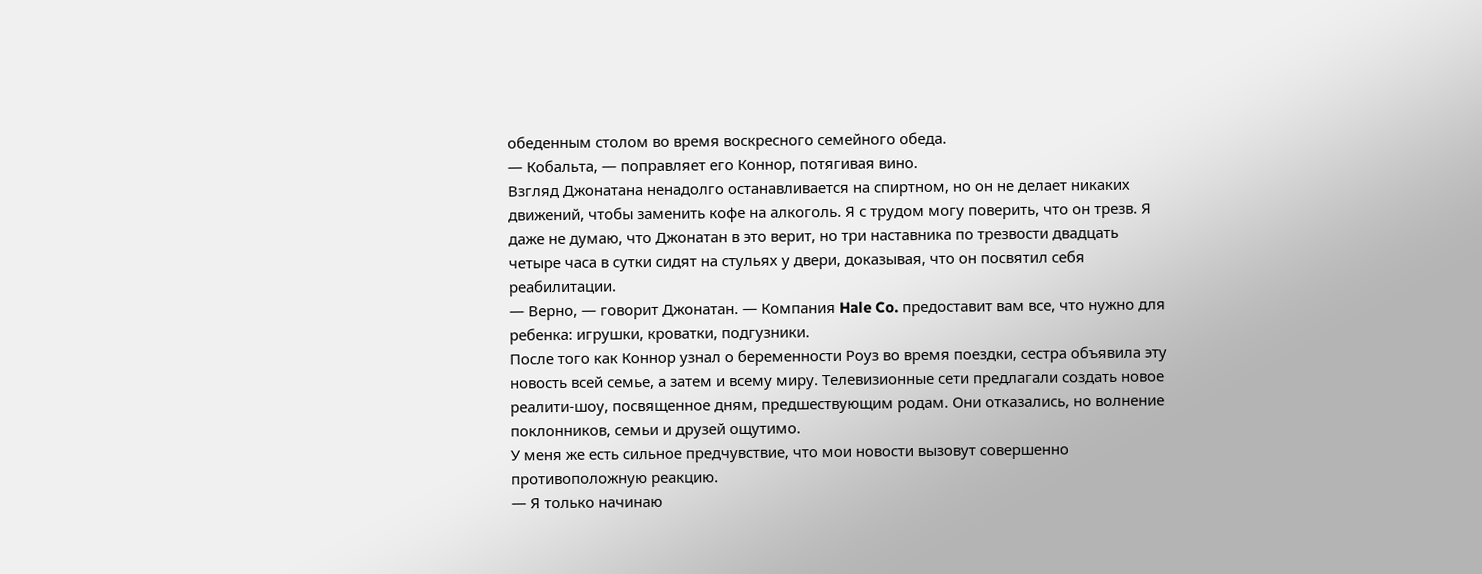обеденным столом во время воскресного семейного обеда.
— Кобальта, — поправляет его Коннор, потягивая вино.
Взгляд Джонатана ненадолго останавливается на спиртном, но он не делает никаких движений, чтобы заменить кофе на алкоголь. Я с трудом могу поверить, что он трезв. Я даже не думаю, что Джонатан в это верит, но три наставника по трезвости двадцать четыре часа в сутки сидят на стульях у двери, доказывая, что он посвятил себя реабилитации.
— Верно, — говорит Джонатан. — Компания Hale Co. предоставит вам все, что нужно для ребенка: игрушки, кроватки, подгузники.
После того как Коннор узнал о беременности Роуз во время поездки, сестра объявила эту новость всей семье, а затем и всему миру. Телевизионные сети предлагали создать новое реалити-шоу, посвященное дням, предшествующим родам. Они отказались, но волнение поклонников, семьи и друзей ощутимо.
У меня же есть сильное предчувствие, что мои новости вызовут совершенно противоположную реакцию.
— Я только начинаю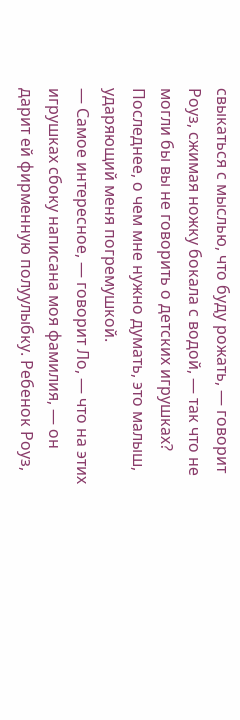свыкаться с мыслью, что буду рожать, — говорит Роуз, сжимая ножку бокала с водой, — так что не могли бы вы не говорить о детских игрушках? Последнее, о чем мне нужно думать, это малыш, ударяющий меня погремушкой.
— Самое интересное, — говорит Ло, — что на этих игрушках сбоку написана моя фамилия, — он дарит ей фирменную полуулыбку. Ребенок Роуз,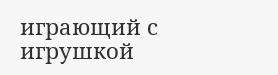играющий с игрушкой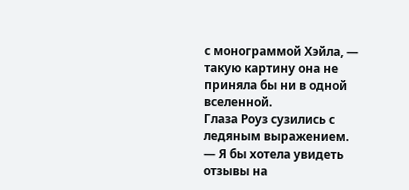с монограммой Хэйла, — такую картину она не приняла бы ни в одной вселенной.
Глаза Роуз сузились с ледяным выражением.
— Я бы хотела увидеть отзывы на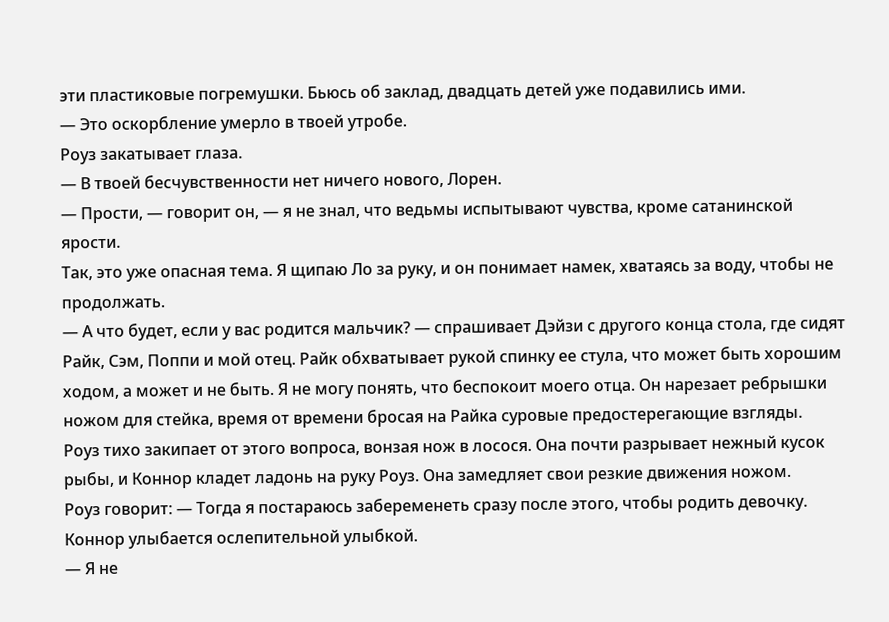эти пластиковые погремушки. Бьюсь об заклад, двадцать детей уже подавились ими.
— Это оскорбление умерло в твоей утробе.
Роуз закатывает глаза.
— В твоей бесчувственности нет ничего нового, Лорен.
— Прости, — говорит он, — я не знал, что ведьмы испытывают чувства, кроме сатанинской ярости.
Так, это уже опасная тема. Я щипаю Ло за руку, и он понимает намек, хватаясь за воду, чтобы не продолжать.
— А что будет, если у вас родится мальчик? — спрашивает Дэйзи с другого конца стола, где сидят Райк, Сэм, Поппи и мой отец. Райк обхватывает рукой спинку ее стула, что может быть хорошим ходом, а может и не быть. Я не могу понять, что беспокоит моего отца. Он нарезает ребрышки ножом для стейка, время от времени бросая на Райка суровые предостерегающие взгляды.
Роуз тихо закипает от этого вопроса, вонзая нож в лосося. Она почти разрывает нежный кусок рыбы, и Коннор кладет ладонь на руку Роуз. Она замедляет свои резкие движения ножом.
Роуз говорит: — Тогда я постараюсь забеременеть сразу после этого, чтобы родить девочку.
Коннор улыбается ослепительной улыбкой.
— Я не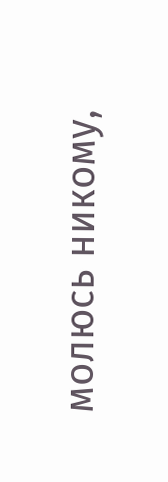молюсь никому,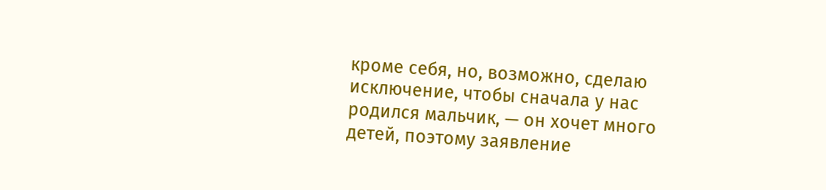кроме себя, но, возможно, сделаю исключение, чтобы сначала у нас родился мальчик, — он хочет много детей, поэтому заявление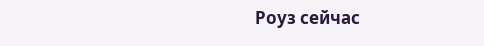Роуз сейчас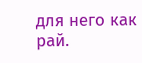для него как рай.